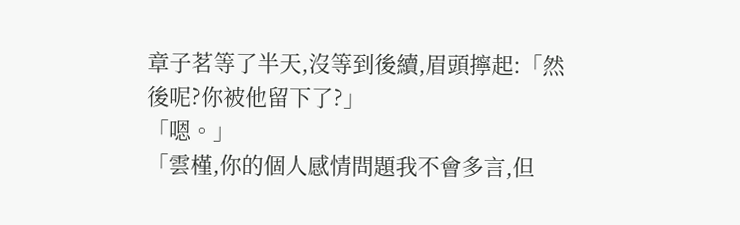章子茗等了半天,沒等到後續,眉頭擰起:「然後呢?你被他留下了?」
「嗯。」
「雲槿,你的個人感情問題我不會多言,但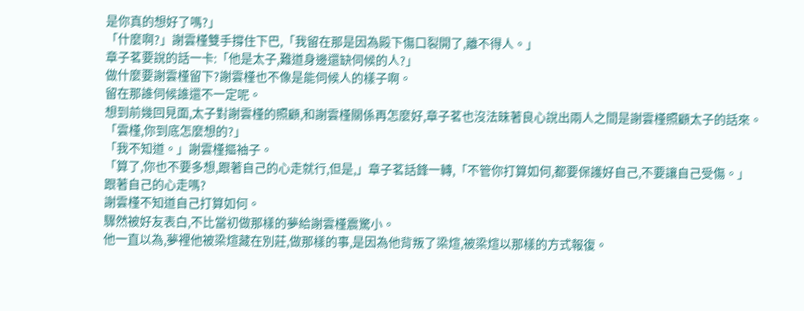是你真的想好了嗎?」
「什麼啊?」謝雲槿雙手撐住下巴,「我留在那是因為殿下傷口裂開了,離不得人。」
章子茗要說的話一卡:「他是太子,難道身邊還缺伺候的人?」
做什麼要謝雲槿留下?謝雲槿也不像是能伺候人的樣子啊。
留在那誰伺候誰還不一定呢。
想到前幾回見面,太子對謝雲槿的照顧,和謝雲槿關係再怎麼好,章子茗也沒法昧著良心說出兩人之間是謝雲槿照顧太子的話來。
「雲槿,你到底怎麼想的?」
「我不知道。」謝雲槿摳袖子。
「算了,你也不要多想,跟著自己的心走就行,但是,」章子茗話鋒一轉,「不管你打算如何,都要保護好自己,不要讓自己受傷。」
跟著自己的心走嗎?
謝雲槿不知道自己打算如何。
驟然被好友表白,不比當初做那樣的夢給謝雲槿震驚小。
他一直以為,夢裡他被梁煊藏在別莊,做那樣的事,是因為他背叛了梁煊,被梁煊以那樣的方式報復。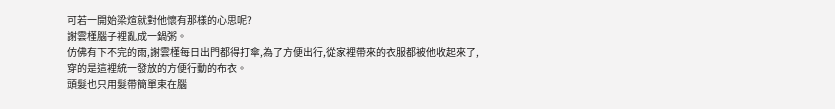可若一開始梁煊就對他懷有那樣的心思呢?
謝雲槿腦子裡亂成一鍋粥。
仿佛有下不完的雨,謝雲槿每日出門都得打傘,為了方便出行,從家裡帶來的衣服都被他收起來了,穿的是這裡統一發放的方便行動的布衣。
頭髮也只用髮帶簡單束在腦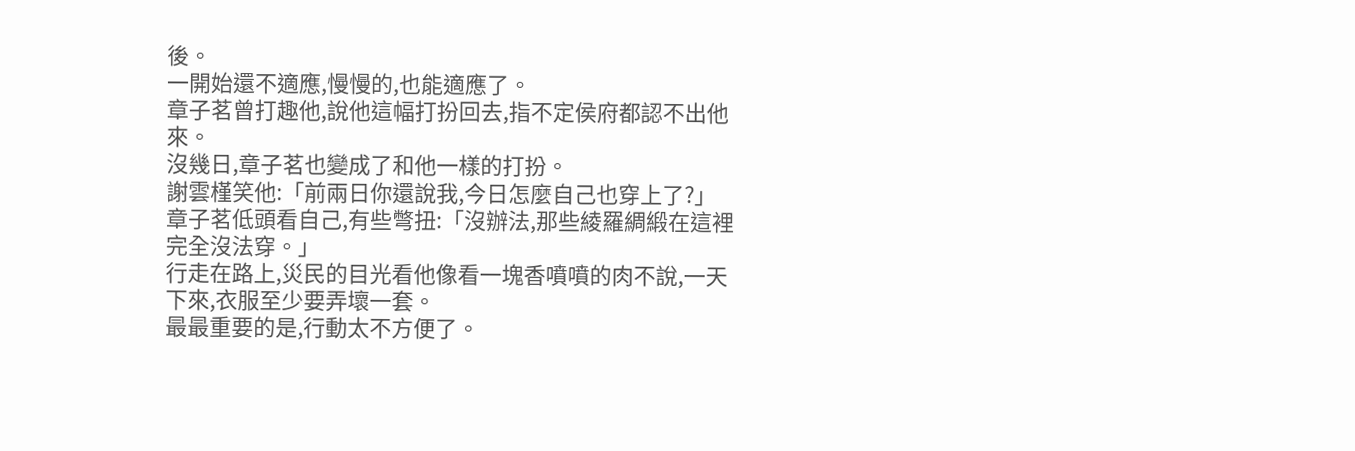後。
一開始還不適應,慢慢的,也能適應了。
章子茗曾打趣他,說他這幅打扮回去,指不定侯府都認不出他來。
沒幾日,章子茗也變成了和他一樣的打扮。
謝雲槿笑他:「前兩日你還說我,今日怎麼自己也穿上了?」
章子茗低頭看自己,有些彆扭:「沒辦法,那些綾羅綢緞在這裡完全沒法穿。」
行走在路上,災民的目光看他像看一塊香噴噴的肉不說,一天下來,衣服至少要弄壞一套。
最最重要的是,行動太不方便了。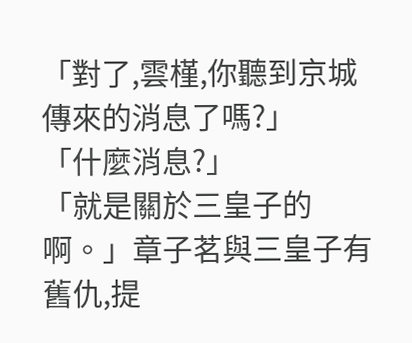「對了,雲槿,你聽到京城傳來的消息了嗎?」
「什麼消息?」
「就是關於三皇子的啊。」章子茗與三皇子有舊仇,提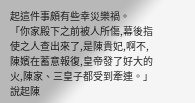起這件事頗有些幸災樂禍。
「你家殿下之前被人所傷,幕後指使之人查出來了,是陳貴妃,啊不,陳嬪在蓄意報復,皇帝發了好大的火,陳家、三皇子都受到牽連。」
說起陳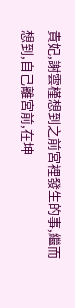貴妃,謝雲槿想到之前宮裡發生的事,繼而想到,自己離宮前,在坤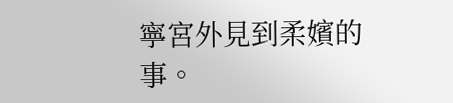寧宮外見到柔嬪的事。